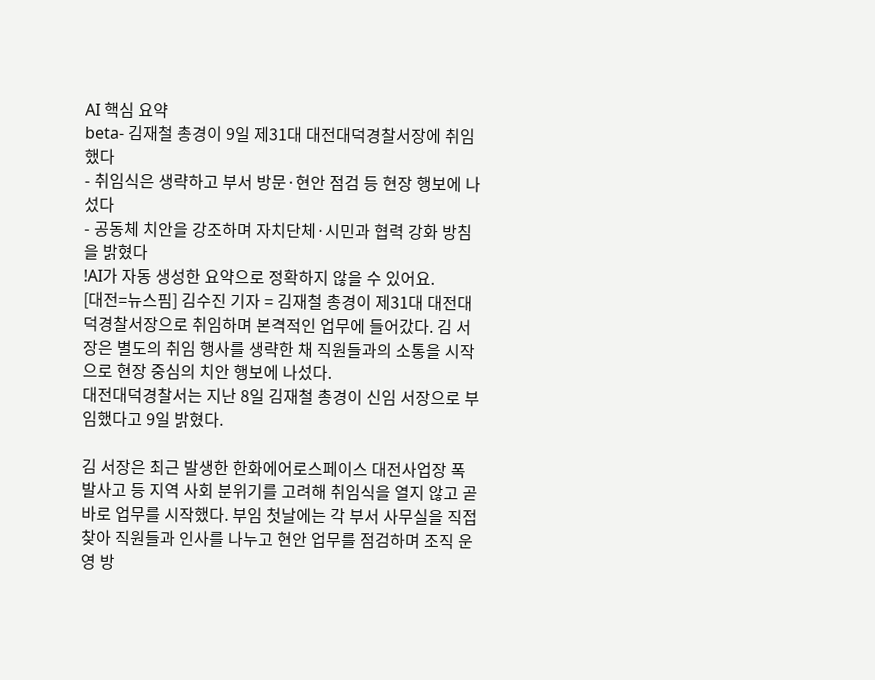AI 핵심 요약
beta- 김재철 총경이 9일 제31대 대전대덕경찰서장에 취임했다
- 취임식은 생략하고 부서 방문·현안 점검 등 현장 행보에 나섰다
- 공동체 치안을 강조하며 자치단체·시민과 협력 강화 방침을 밝혔다
!AI가 자동 생성한 요약으로 정확하지 않을 수 있어요.
[대전=뉴스핌] 김수진 기자 = 김재철 총경이 제31대 대전대덕경찰서장으로 취임하며 본격적인 업무에 들어갔다. 김 서장은 별도의 취임 행사를 생략한 채 직원들과의 소통을 시작으로 현장 중심의 치안 행보에 나섰다.
대전대덕경찰서는 지난 8일 김재철 총경이 신임 서장으로 부임했다고 9일 밝혔다.

김 서장은 최근 발생한 한화에어로스페이스 대전사업장 폭발사고 등 지역 사회 분위기를 고려해 취임식을 열지 않고 곧바로 업무를 시작했다. 부임 첫날에는 각 부서 사무실을 직접 찾아 직원들과 인사를 나누고 현안 업무를 점검하며 조직 운영 방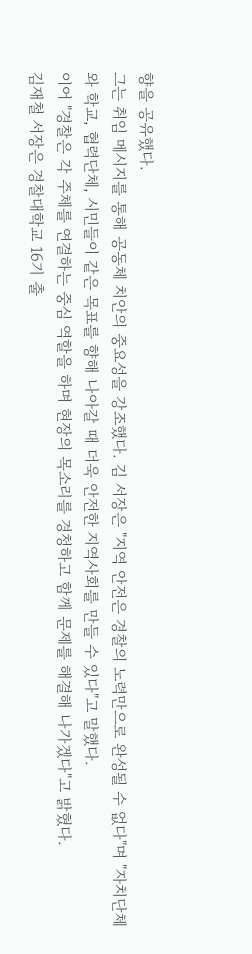향을 공유했다.
그는 취임 메시지를 통해 공동체 치안의 중요성을 강조했다. 김 서장은 "지역 안전은 경찰의 노력만으로 완성될 수 없다"며 "자치단체와 학교, 협력단체, 시민들이 같은 목표를 향해 나아갈 때 더욱 안전한 지역사회를 만들 수 있다"고 말했다.
이어 "경찰은 각 주체를 연결하는 중심 역할을 하며 현장의 목소리를 경청하고 함께 문제를 해결해 나가겠다"고 밝혔다.
김재철 서장은 경찰대학교 16기 출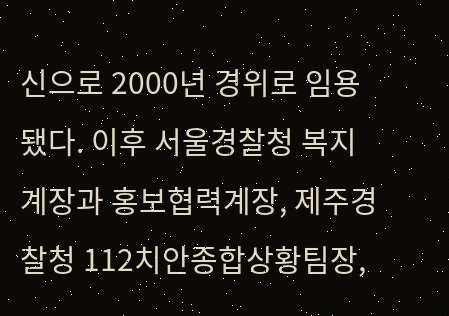신으로 2000년 경위로 임용됐다. 이후 서울경찰청 복지계장과 홍보협력계장, 제주경찰청 112치안종합상황팀장,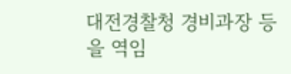대전경찰청 경비과장 등을 역임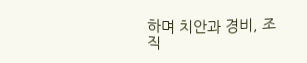하며 치안과 경비, 조직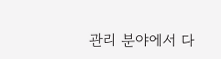관리 분야에서 다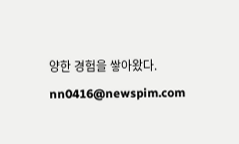양한 경험을 쌓아왔다.
nn0416@newspim.com